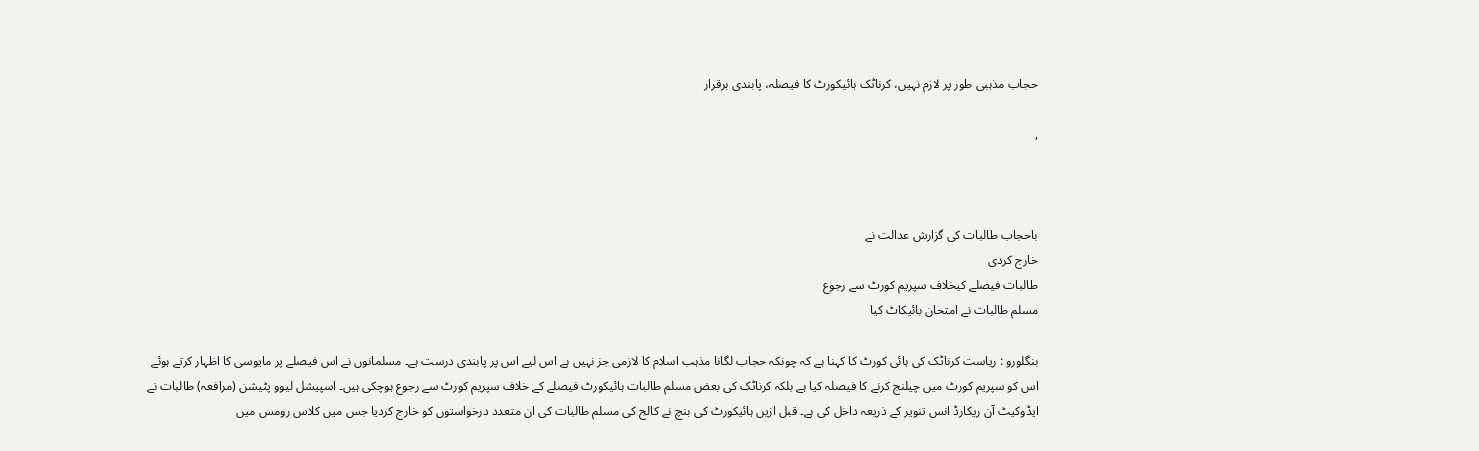حجاب مذہبی طور پر لازم نہیں، کرناٹک ہائیکورٹ کا فیصلہ، پابندی برقرار

,



باحجاب طالبات کی گزارش عدالت نے
خارج کردی
طالبات فیصلے کیخلاف سپریم کورٹ سے رجوع
مسلم طالبات نے امتحان بائیکاٹ کیا

بنگلورو : ریاست کرناٹک کی ہائی کورٹ کا کہنا ہے کہ چونکہ حجاب لگانا مذہب اسلام کا لازمی جز نہیں ہے اس لیے اس پر پابندی درست ہے۔ مسلمانوں نے اس فیصلے پر مایوسی کا اظہار کرتے ہوئے اس کو سپریم کورٹ میں چیلنج کرنے کا فیصلہ کیا ہے بلکہ کرناٹک کی بعض مسلم طالبات ہائیکورٹ فیصلے کے خلاف سپریم کورٹ سے رجوع ہوچکی ہیں۔ اسپیشل لیوو پٹیشن (مرافعہ) طالبات نے ایڈوکیٹ آن ریکارڈ انس تنویر کے ذریعہ داخل کی ہے۔ قبل ازیں ہائیکورٹ کی بنچ نے کالج کی مسلم طالبات کی ان متعدد درخواستوں کو خارج کردیا جس میں کلاس رومس میں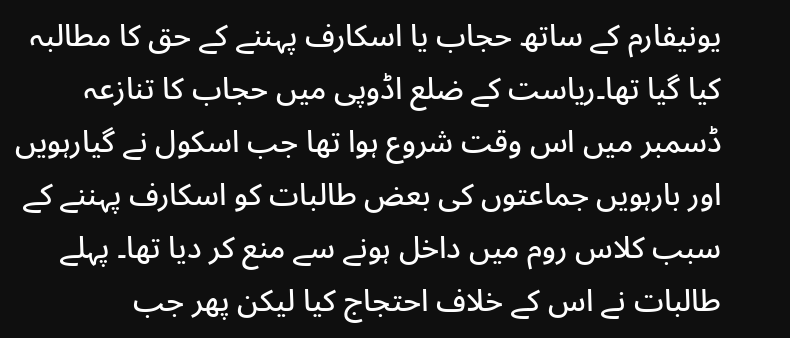یونیفارم کے ساتھ حجاب یا اسکارف پہننے کے حق کا مطالبہ کیا گیا تھا۔ریاست کے ضلع اڈوپی میں حجاب کا تنازعہ ڈسمبر میں اس وقت شروع ہوا تھا جب اسکول نے گیارہویں اور بارہویں جماعتوں کی بعض طالبات کو اسکارف پہننے کے سبب کلاس روم میں داخل ہونے سے منع کر دیا تھا۔ پہلے طالبات نے اس کے خلاف احتجاج کیا لیکن پھر جب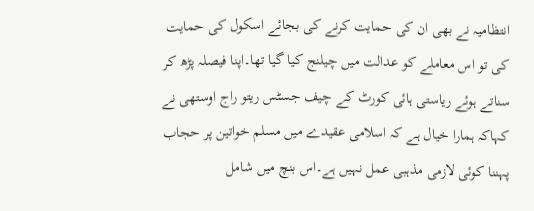انتظامیہ نے بھی ان کی حمایت کرنے کی بجائے اسکول کی حمایت کی تو اس معاملے کو عدالت میں چیلنج کیا گیا تھا۔اپنا فیصلہ پڑھ کر سناتے ہوئے ریاستی ہائی کورٹ کے چیف جسٹس ریتو راج اوستھی نے کہاکہ ہمارا خیال ہے کہ اسلامی عقیدے میں مسلم خواتین پر حجاب پہننا کوئی لازمی مذہبی عمل نہیں ہے۔اس بنچ میں شامل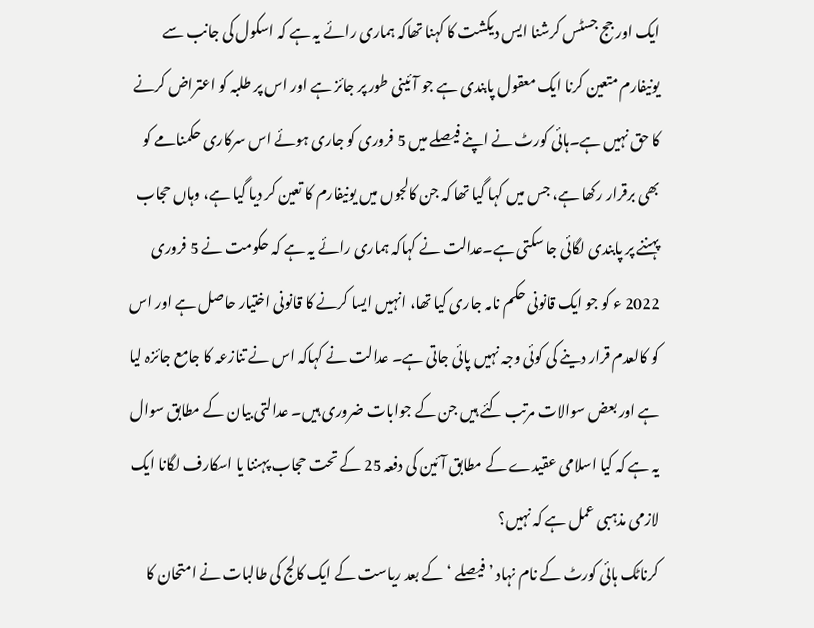ایک اور جج جسٹس کرشنا ایس دیکشت کا کہنا تھاکہ ہماری رائے یہ ہے کہ اسکول کی جانب سے یونیفارم متعین کرنا ایک معقول پابندی ہے جو آئینی طور پر جائز ہے اور اس پر طلبہ کو اعتراض کرنے کا حق نہیں ہے۔ہائی کورٹ نے اپنے فیصلے میں 5 فروری کو جاری ہوئے اس سرکاری حکمنامے کو بھی برقرار رکھا ہے، جس میں کہا گیا تھا کہ جن کالجوں میں یونیفارم کا تعین کر دیا گیا ہے، وہاں حجاب پہننے پر پابندی لگائی جا سکتی ہے۔عدالت نے کہاکہ ہماری رائے یہ ہے کہ حکومت نے 5 فروری 2022 ء کو جو ایک قانونی حکم نامہ جاری کیا تھا، انہیں ایسا کرنے کا قانونی اختیار حاصل ہے اور اس کو کالعدم قرار دینے کی کوئی وجہ نہیں پائی جاتی ہے۔ عدالت نے کہاکہ اس نے تنازعہ کا جامع جائزہ لیا ہے اور بعض سوالات مرتب کئے ہیں جن کے جوابات ضروری ہیں۔ عدالتی بیان کے مطابق سوال یہ ہے کہ کیا اسلامی عقیدے کے مطابق آئین کی دفعہ 25 کے تحت حجاب پہننا یا اسکارف لگانا ایک لازمی مذہبی عمل ہے کہ نہیں؟
کرناٹک ہائی کورٹ کے نام نہاد ’فیصلے ‘کے بعد ریاست کے ایک کالج کی طالبات نے امتحان کا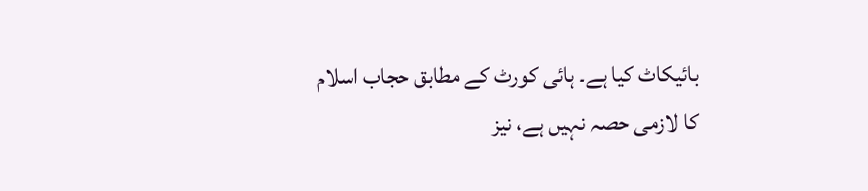بائیکاٹ کیا ہے۔ ہائی کورٹ کے مطابق حجاب اسلام کا لازمی حصہ نہیں ہے، نیز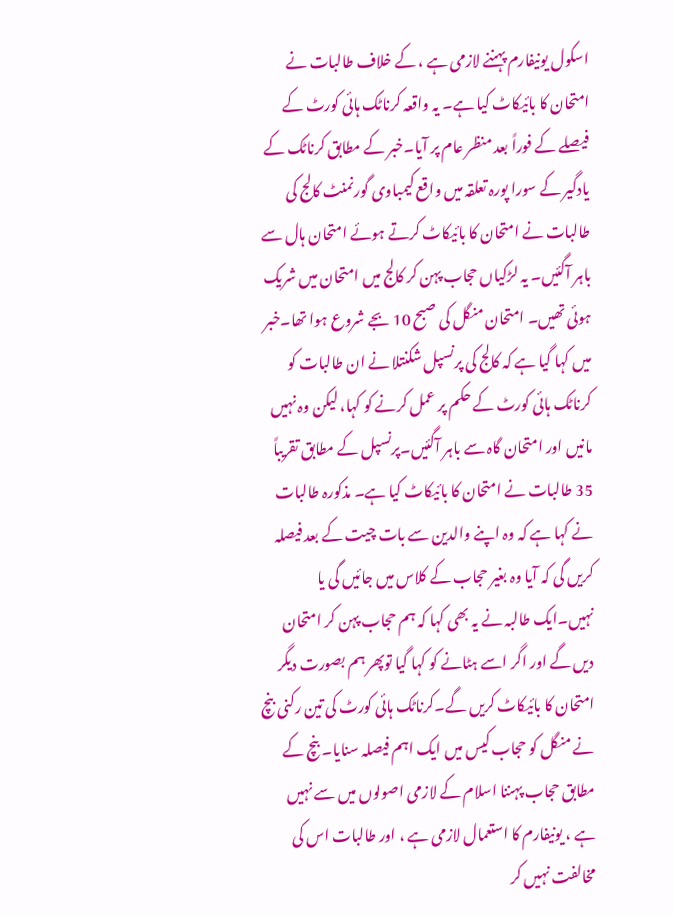اسکول یونیفارم پہننے لازمی ہے ، کے خلاف طالبات نے امتحان کا بائیکاٹ کیا ہے۔ یہ واقعہ کرناٹک ہائی کورٹ کے فیصلے کے فوراً بعد منظر عام پر آیا۔خبر کے مطابق کرناٹک کے یادگیر کے سورا پورہ تعلقہ میں واقع کیمباوی گورنمنٹ کالج کی طالبات نے امتحان کا بائیکاٹ کرتے ہوئے امتحان ہال سے باہر آگئیں۔ یہ لڑکیاں حجاب پہن کر کالج میں امتحان میں شریک ہوئی تھیں۔ امتحان منگل کی صبح 10 بجے شروع ہوا تھا۔خبر میں کہا گیا ہے کہ کالج کی پرنسپل شکنتلا نے ان طالبات کو کرناٹک ہائی کورٹ کے حکم پر عمل کرنے کو کہا، لیکن وہ نہیں مانیں اور امتحان گاہ سے باہر آگئیں۔پرنسپل کے مطابق تقریباً 35 طالبات نے امتحان کا بائیکاٹ کیا ہے۔ مذکورہ طالبات نے کہا ہے کہ وہ اپنے والدین سے بات چیت کے بعد فیصلہ کریں گی کہ آیا وہ بغیر حجاب کے کلاس میں جائیں گی یا نہیں۔ایک طالبہ نے یہ بھی کہا کہ ہم حجاب پہن کر امتحان دیں گے اور اگر اسے ہٹانے کو کہا گیا توپھر ہم بصورت دیگر امتحان کا بائیکاٹ کریں گے۔کرناٹک ہائی کورٹ کی تین رکنی بنچ نے منگل کو حجاب کیس میں ایک اہم فیصلہ سنایا۔ بنچ کے مطابق حجاب پہننا اسلام کے لازمی اصولوں میں سے نہیں ہے ، یونیفارم کا استعمال لازمی ہے ، اور طالبات اس کی مخالفت نہیں کر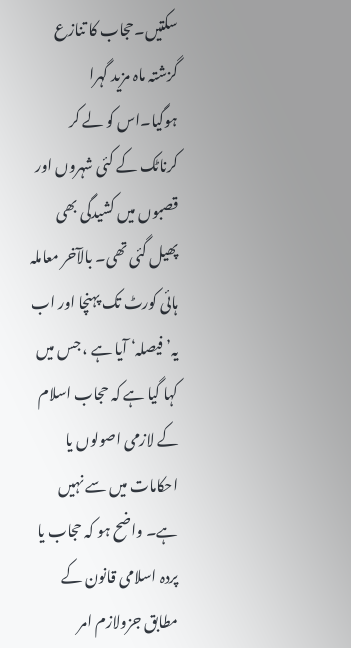سکتیں۔حجاب کا تنازع گزشتہ ماہ مزید گہرا ہوگیا۔اس کو لے کر کرناٹک کے کئی شہروں اور قصبوں میں کشیدگی بھی پھیل گئی تھی۔ بالآخر معاملہ ہائی کورٹ تک پہنچا اور اب یہ’ فیصلہ‘ آیا ہے ، جس میں کہا گیا ہے کہ حجاب اسلام کے لازمی اصولوں یا احکامات میں سے نہیں ہے۔ واضح ہو کہ حجاب یا پردہ اسلامی قانون کے مطابق جزولازم امر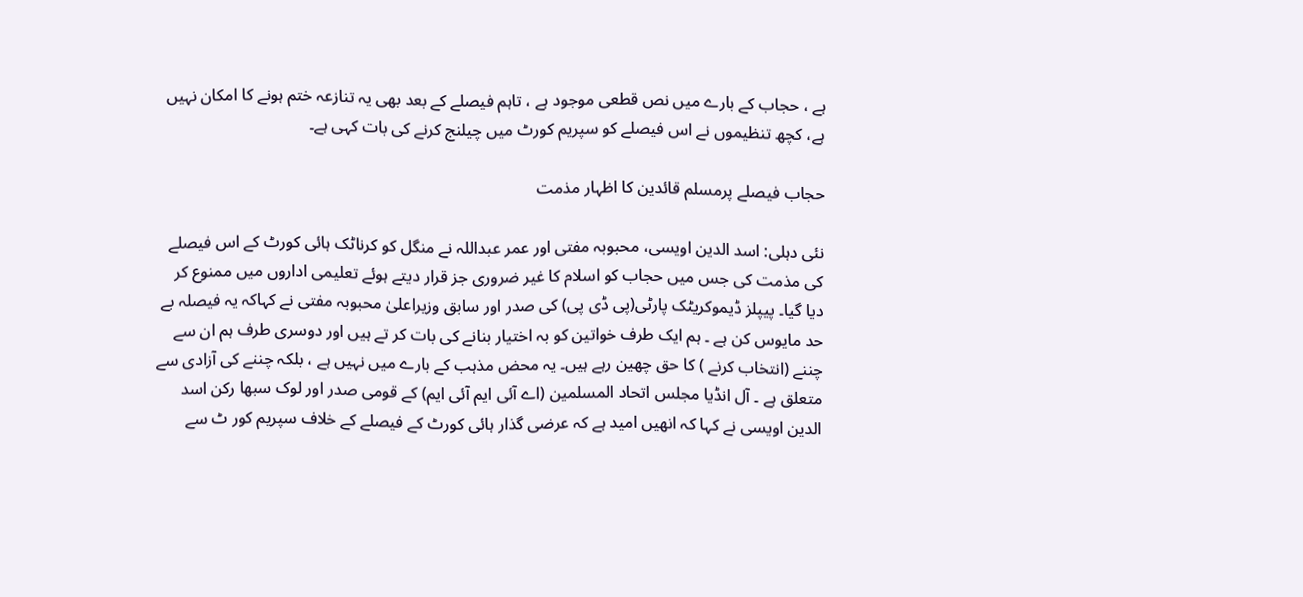ہے ، حجاب کے بارے میں نص قطعی موجود ہے ، تاہم فیصلے کے بعد بھی یہ تنازعہ ختم ہونے کا امکان نہیں ہے، کچھ تنظیموں نے اس فیصلے کو سپریم کورٹ میں چیلنج کرنے کی بات کہی ہے۔

حجاب فیصلے پرمسلم قائدین کا اظہار مذمت

نئی دہلی: اسد الدین اویسی، محبوبہ مفتی اور عمر عبداللہ نے منگل کو کرناٹک ہائی کورٹ کے اس فیصلے کی مذمت کی جس میں حجاب کو اسلام کا غیر ضروری جز قرار دیتے ہوئے تعلیمی اداروں میں ممنوع کر دیا گیا۔ پیپلز ڈیموکریٹک پارٹی(پی ڈی پی) کی صدر اور سابق وزیراعلیٰ محبوبہ مفتی نے کہاکہ یہ فیصلہ بے حد مایوس کن ہے ۔ ہم ایک طرف خواتین کو بہ اختیار بنانے کی بات کر تے ہیں اور دوسری طرف ہم ان سے چننے (انتخاب کرنے ) کا حق چھین رہے ہیں۔ یہ محض مذہب کے بارے میں نہیں ہے ، بلکہ چننے کی آزادی سے متعلق ہے ۔ آل انڈیا مجلس اتحاد المسلمین (اے آئی ایم آئی ایم) کے قومی صدر اور لوک سبھا رکن اسد الدین اویسی نے کہا کہ انھیں امید ہے کہ عرضی گذار ہائی کورٹ کے فیصلے کے خلاف سپریم کور ٹ سے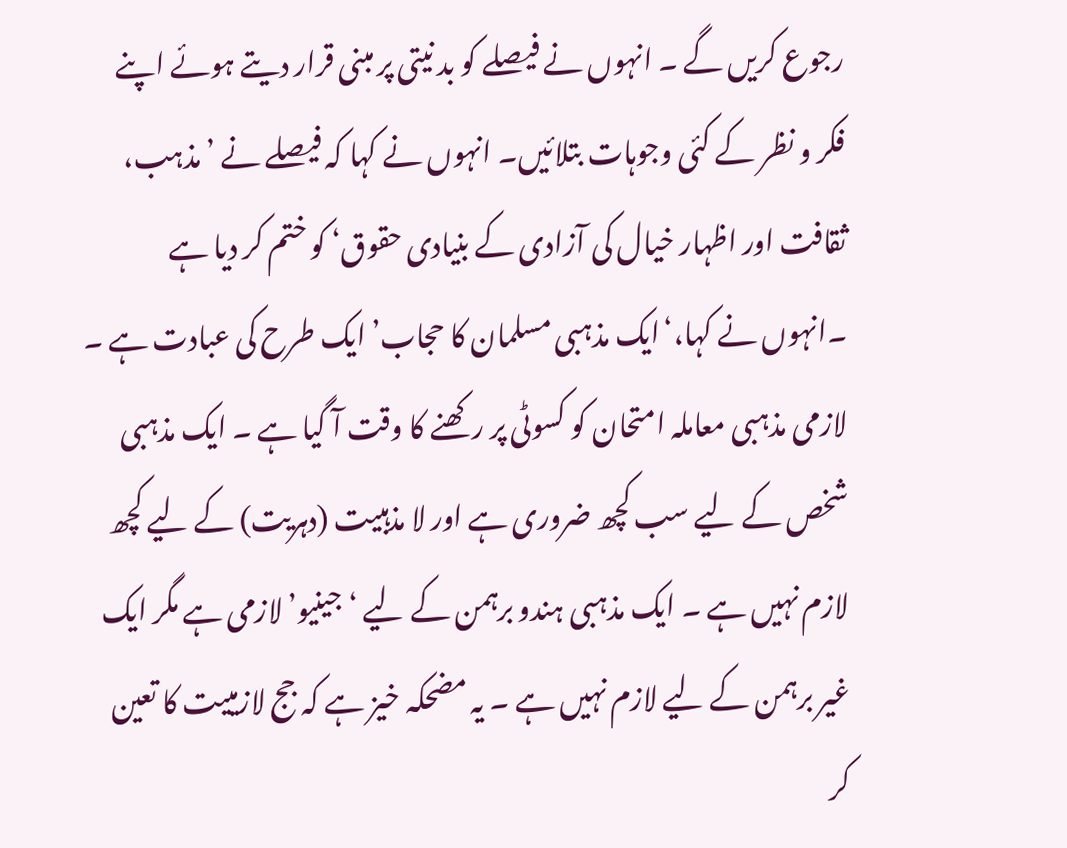رجوع کریں گے ۔ انہوں نے فیصلے کو بد نیتی پر مبنی قرار دیتے ہوئے اپنے فکر و نظر کے کئی وجوہات بتلائیں۔ انہوں نے کہا کہ فیصلے نے ’مذہب، ثقافت اور اظہار خیال کی آزادی کے بنیادی حقوق‘ کو ختم کر دیا ہے ۔انہوں نے کہا،‘ایک مذہبی مسلمان کا حجاب’ ایک طرح کی عبادت ہے ۔ لازمی مذہبی معاملہ امتحان کو کسوٹی پر رکھنے کا وقت آ گیا ہے ۔ ایک مذہبی شخص کے لیے سب کچھ ضروری ہے اور لا مذہبیت (دہریت) کے لیے کچھ لازم نہیں ہے ۔ ایک مذہبی ہندو برہمن کے لیے ‘جینیو’ لازمی ہے مگر ایک غیر برہمن کے لیے لازم نہیں ہے ۔ یہ مضحکہ خیز ہے کہ جج لازمییت کا تعین کر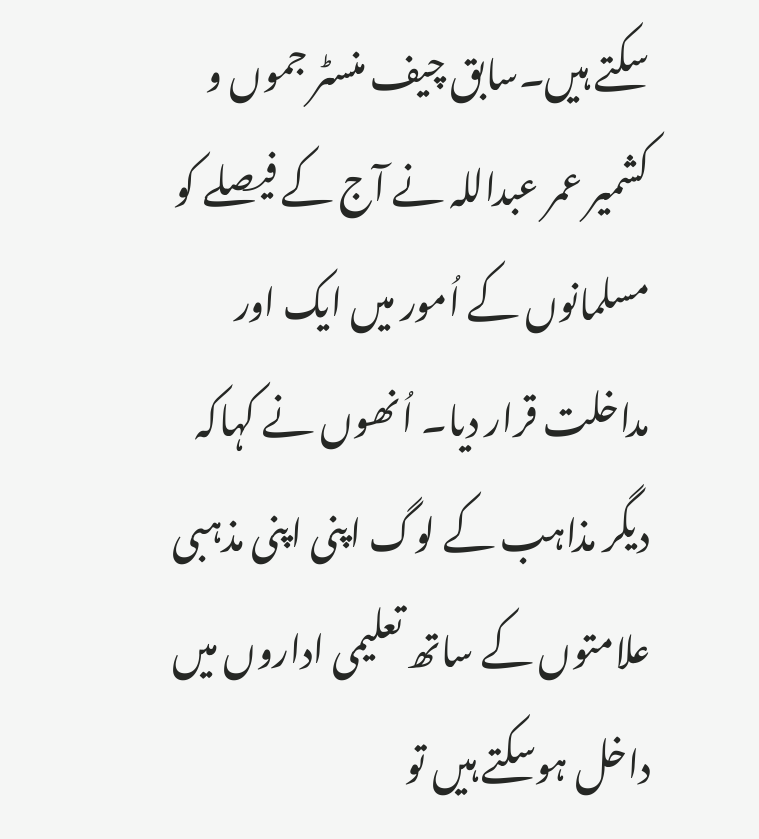سکتے ہیں۔سابق چیف منسٹر جموں و کشمیر عمر عبداللہ نے آج کے فیصلے کو مسلمانوں کے اُمور میں ایک اور مداخلت قرار دیا۔ اُنھوں نے کہاکہ دیگر مذاہب کے لوگ اپنی اپنی مذہبی علامتوں کے ساتھ تعلیمی اداروں میں داخل ہوسکتے ہیں تو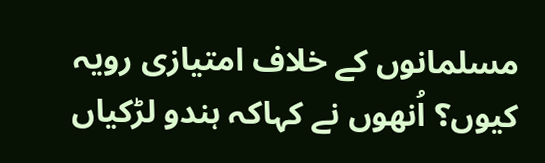مسلمانوں کے خلاف امتیازی رویہ کیوں؟ اُنھوں نے کہاکہ ہندو لڑکیاں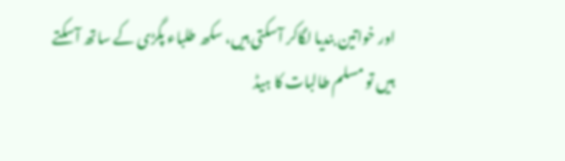اور خواتین بندیا لگاکر آسکتی ہیں، سکھ طلباء پگڑی کے ساتھ آسکتے ہیں تو مسلم طالبات کا ہیڈ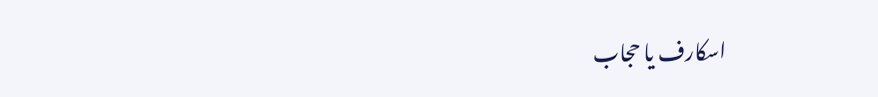اسکارف یا حجاب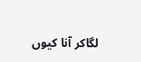لگاکر آنا کیوں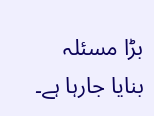بڑا مسئلہ بنایا جارہا ہے۔